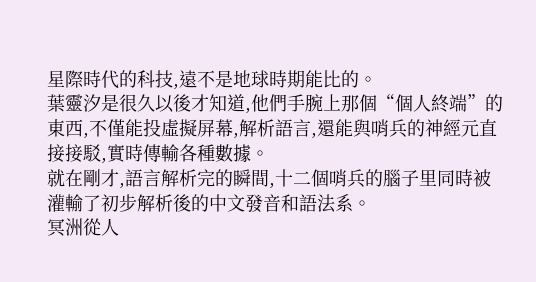星際時代的科技,遠不是地球時期能比的。
葉靈汐是很久以後才知道,他們手腕上那個“個人終端”的東西,不僅能投虛擬屏幕,解析語言,還能與哨兵的神經元直接接駁,實時傳輸各種數據。
就在剛才,語言解析完的瞬間,十二個哨兵的腦子里同時被灌輸了初步解析後的中文發音和語法系。
冥洲從人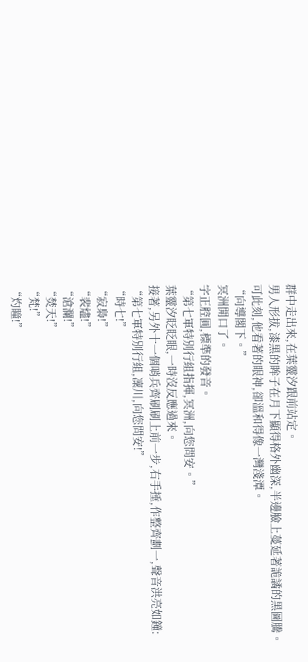群中走出來,在葉靈汐跟前站定。
男人形拔,漆黑的眸子在月下顯得格外幽深,半邊臉上蔓延著詭譎的黑圖騰。
可此刻,他看著的眼神,卻溫和得像一灣淺潭。
“向導閣下。”
冥洲開口了。
字正腔圓,標準的發音。
“第七軍特別行組指揮,冥洲,向您問安。”
葉靈汐眨眨眼,一時沒反應過來。
接著,另外十一個哨兵齊刷刷上前一步,右手捶,作整齊劃一,聲音洪亮如鐘:
“第七軍特別行組,凜川,向您問安!”
“時七!”
“寂梟!”
“裴燼!”
“滄瀾!”
“焚天!”
“梵!”
“灼瞳!”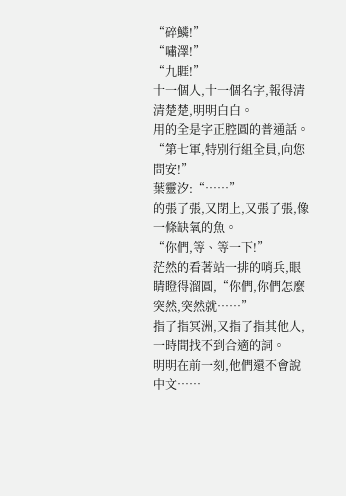“碎鱗!”
“嘯澤!”
“九睚!”
十一個人,十一個名字,報得清清楚楚,明明白白。
用的全是字正腔圓的普通話。
“第七軍,特別行組全員,向您問安!”
葉靈汐:“……”
的張了張,又閉上,又張了張,像一條缺氧的魚。
“你們,等、等一下!”
茫然的看著站一排的哨兵,眼睛瞪得溜圓,“你們,你們怎麼突然,突然就……”
指了指冥洲,又指了指其他人,一時間找不到合適的詞。
明明在前一刻,他們還不會說中文……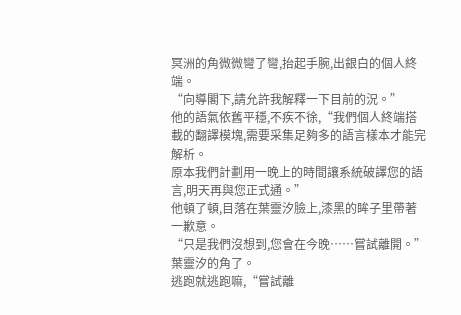冥洲的角微微彎了彎,抬起手腕,出銀白的個人終端。
“向導閣下,請允許我解釋一下目前的況。”
他的語氣依舊平穩,不疾不徐,“我們個人終端搭載的翻譯模塊,需要采集足夠多的語言樣本才能完解析。
原本我們計劃用一晚上的時間讓系統破譯您的語言,明天再與您正式通。”
他頓了頓,目落在葉靈汐臉上,漆黑的眸子里帶著一歉意。
“只是我們沒想到,您會在今晚……嘗試離開。”
葉靈汐的角了。
逃跑就逃跑嘛,“嘗試離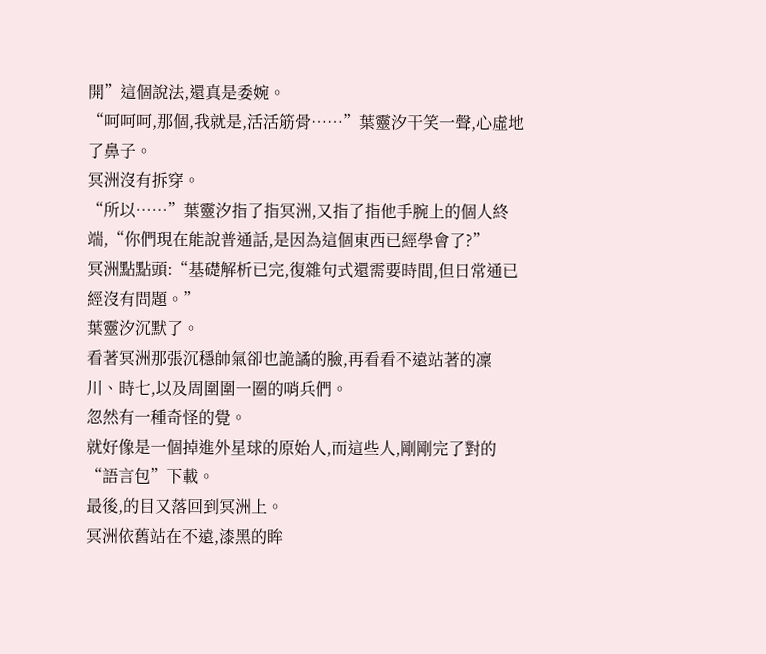開”這個說法,還真是委婉。
“呵呵呵,那個,我就是,活活筋骨……”葉靈汐干笑一聲,心虛地了鼻子。
冥洲沒有拆穿。
“所以……”葉靈汐指了指冥洲,又指了指他手腕上的個人終端,“你們現在能說普通話,是因為這個東西已經學會了?”
冥洲點點頭:“基礎解析已完,復雜句式還需要時間,但日常通已經沒有問題。”
葉靈汐沉默了。
看著冥洲那張沉穩帥氣卻也詭譎的臉,再看看不遠站著的凜川、時七,以及周圍圍一圈的哨兵們。
忽然有一種奇怪的覺。
就好像是一個掉進外星球的原始人,而這些人,剛剛完了對的“語言包”下載。
最後,的目又落回到冥洲上。
冥洲依舊站在不遠,漆黑的眸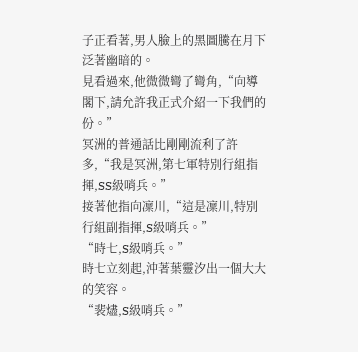子正看著,男人臉上的黑圖騰在月下泛著幽暗的。
見看過來,他微微彎了彎角,“向導閣下,請允許我正式介紹一下我們的份。”
冥洲的普通話比剛剛流利了許多,“我是冥洲,第七軍特別行組指揮,SS級哨兵。”
接著他指向凜川,“這是凜川,特別行組副指揮,S級哨兵。”
“時七,S級哨兵。”
時七立刻起,沖著葉靈汐出一個大大的笑容。
“裴燼,S級哨兵。”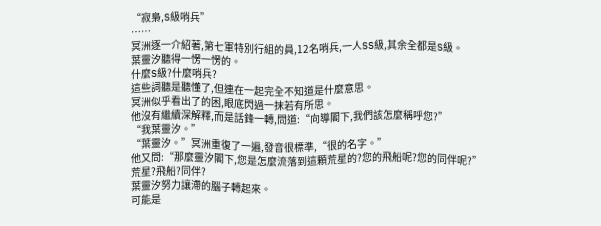“寂梟,S級哨兵”
……
冥洲逐一介紹著,第七軍特別行組的員,12名哨兵,一人SS級,其余全都是S級。
葉靈汐聽得一愣一愣的。
什麼S級?什麼哨兵?
這些詞聽是聽懂了,但連在一起完全不知道是什麼意思。
冥洲似乎看出了的困,眼底閃過一抹若有所思。
他沒有繼續深解釋,而是話鋒一轉,問道:“向導閣下,我們該怎麼稱呼您?”
“我葉靈汐。”
“葉靈汐。”冥洲重復了一遍,發音很標準,“很的名字。”
他又問:“那麼靈汐閣下,您是怎麼流落到這顆荒星的?您的飛船呢?您的同伴呢?”
荒星?飛船?同伴?
葉靈汐努力讓滯的腦子轉起來。
可能是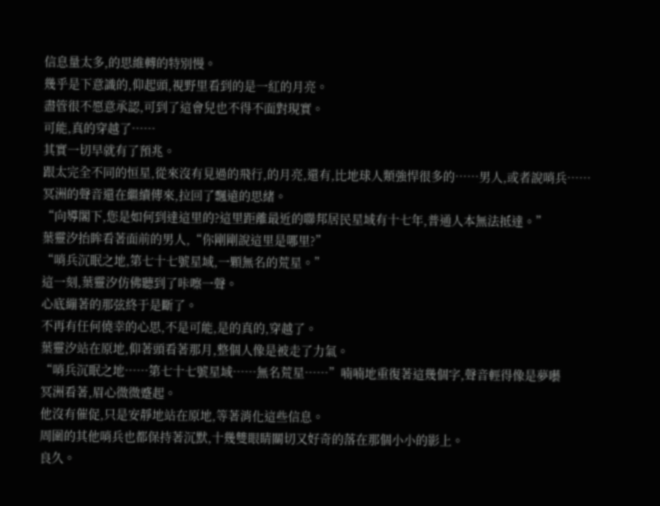信息量太多,的思維轉的特別慢。
幾乎是下意識的,仰起頭,視野里看到的是一紅的月亮。
盡管很不愿意承認,可到了這會兒也不得不面對現實。
可能,真的穿越了……
其實一切早就有了預兆。
跟太完全不同的恒星,從來沒有見過的飛行,的月亮,還有,比地球人類強悍很多的……男人,或者說哨兵……
冥洲的聲音還在繼續傳來,拉回了飄遠的思緒。
“向導閣下,您是如何到達這里的?這里距離最近的聯邦居民星域有十七年,普通人本無法抵達。”
葉靈汐抬眸看著面前的男人,“你剛剛說這里是哪里?”
“哨兵沉眠之地,第七十七號星域,一顆無名的荒星。”
這一刻,葉靈汐仿佛聽到了咔嚓一聲。
心底繃著的那弦終于是斷了。
不再有任何僥幸的心思,不是可能,是的真的,穿越了。
葉靈汐站在原地,仰著頭看著那月,整個人像是被走了力氣。
“哨兵沉眠之地……第七十七號星域……無名荒星……”喃喃地重復著這幾個字,聲音輕得像是夢囈
冥洲看著,眉心微微蹙起。
他沒有催促,只是安靜地站在原地,等著消化這些信息。
周圍的其他哨兵也都保持著沉默,十幾雙眼睛關切又好奇的落在那個小小的影上。
良久。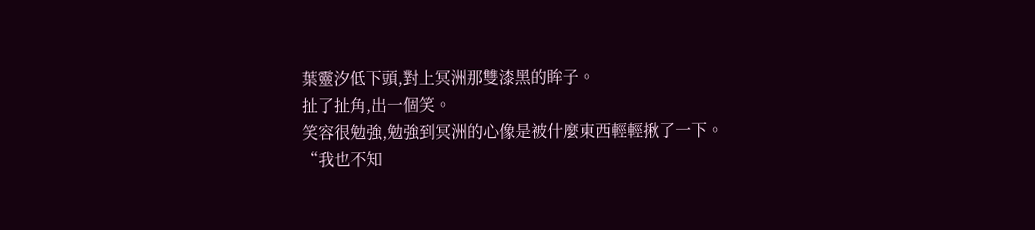葉靈汐低下頭,對上冥洲那雙漆黑的眸子。
扯了扯角,出一個笑。
笑容很勉強,勉強到冥洲的心像是被什麼東西輕輕揪了一下。
“我也不知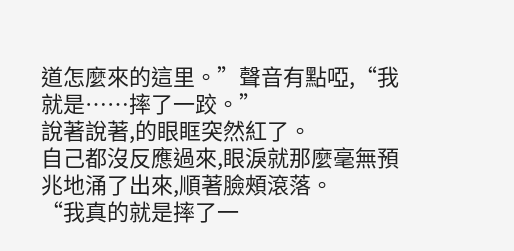道怎麼來的這里。”聲音有點啞,“我就是……摔了一跤。”
說著說著,的眼眶突然紅了。
自己都沒反應過來,眼淚就那麼毫無預兆地涌了出來,順著臉頰滾落。
“我真的就是摔了一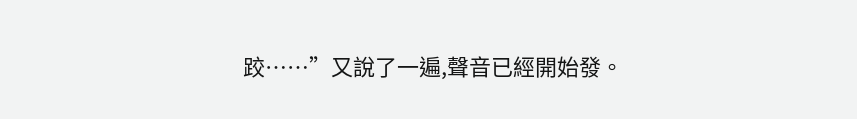跤……”又說了一遍,聲音已經開始發。